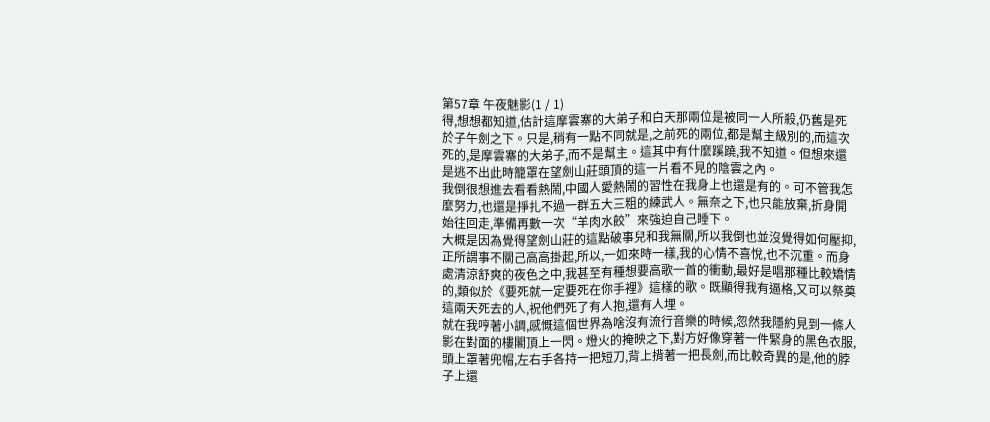第57章 午夜魅影(1 / 1)
得,想想都知道,估計這摩雲寨的大弟子和白天那兩位是被同一人所殺,仍舊是死於子午劍之下。只是,稍有一點不同就是,之前死的兩位,都是幫主級別的,而這次死的,是摩雲寨的大弟子,而不是幫主。這其中有什麼蹊蹺,我不知道。但想來還是逃不出此時籠罩在望劍山莊頭頂的這一片看不見的陰雲之內。
我倒很想進去看看熱鬧,中國人愛熱鬧的習性在我身上也還是有的。可不管我怎麼努力,也還是掙扎不過一群五大三粗的練武人。無奈之下,也只能放棄,折身開始往回走,準備再數一次“羊肉水餃”來強迫自己睡下。
大概是因為覺得望劍山莊的這點破事兒和我無關,所以我倒也並沒覺得如何壓抑,正所謂事不關己高高掛起,所以,一如來時一樣,我的心情不喜悅,也不沉重。而身處清涼舒爽的夜色之中,我甚至有種想要高歌一首的衝動,最好是唱那種比較矯情的,類似於《要死就一定要死在你手裡》這樣的歌。既顯得我有逼格,又可以祭奠這兩天死去的人,祝他們死了有人抱,還有人埋。
就在我哼著小調,感慨這個世界為啥沒有流行音樂的時候,忽然我隱約見到一條人影在對面的樓閣頂上一閃。燈火的掩映之下,對方好像穿著一件緊身的黑色衣服,頭上罩著兜帽,左右手各持一把短刀,背上揹著一把長劍,而比較奇異的是,他的脖子上還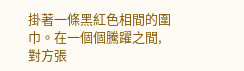掛著一條黑紅色相間的圍巾。在一個個騰躍之間,對方張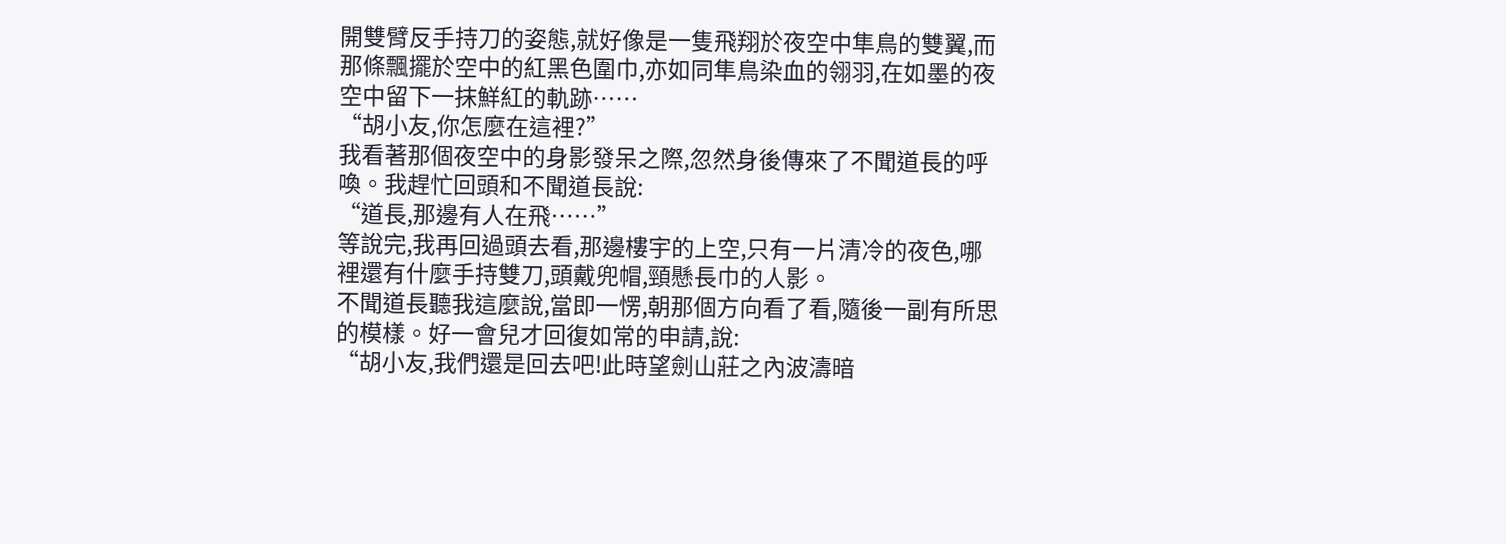開雙臂反手持刀的姿態,就好像是一隻飛翔於夜空中隼鳥的雙翼,而那條飄擺於空中的紅黑色圍巾,亦如同隼鳥染血的翎羽,在如墨的夜空中留下一抹鮮紅的軌跡……
“胡小友,你怎麼在這裡?”
我看著那個夜空中的身影發呆之際,忽然身後傳來了不聞道長的呼喚。我趕忙回頭和不聞道長說:
“道長,那邊有人在飛……”
等說完,我再回過頭去看,那邊樓宇的上空,只有一片清冷的夜色,哪裡還有什麼手持雙刀,頭戴兜帽,頸懸長巾的人影。
不聞道長聽我這麼說,當即一愣,朝那個方向看了看,隨後一副有所思的模樣。好一會兒才回復如常的申請,說:
“胡小友,我們還是回去吧!此時望劍山莊之內波濤暗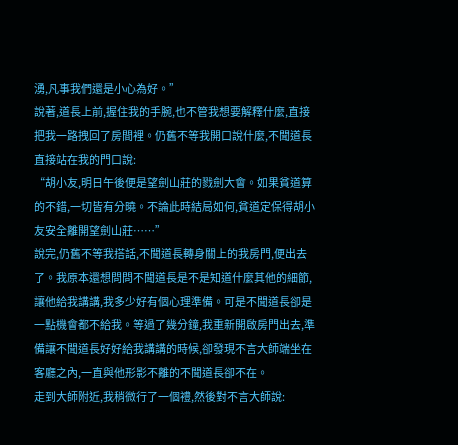湧,凡事我們還是小心為好。”
說著,道長上前,握住我的手腕,也不管我想要解釋什麼,直接把我一路拽回了房間裡。仍舊不等我開口說什麼,不聞道長直接站在我的門口說:
“胡小友,明日午後便是望劍山莊的戮劍大會。如果貧道算的不錯,一切皆有分曉。不論此時結局如何,貧道定保得胡小友安全離開望劍山莊……”
說完,仍舊不等我搭話,不聞道長轉身關上的我房門,便出去了。我原本還想問問不聞道長是不是知道什麼其他的細節,讓他給我講講,我多少好有個心理準備。可是不聞道長卻是一點機會都不給我。等過了幾分鐘,我重新開啟房門出去,準備讓不聞道長好好給我講講的時候,卻發現不言大師端坐在客廳之內,一直與他形影不離的不聞道長卻不在。
走到大師附近,我稍微行了一個禮,然後對不言大師說: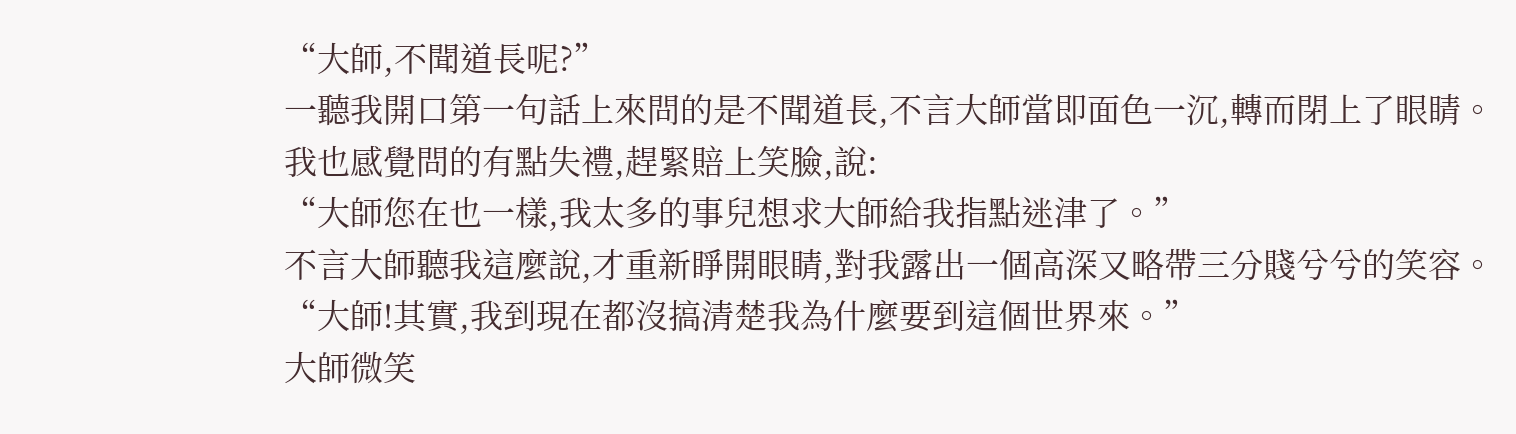“大師,不聞道長呢?”
一聽我開口第一句話上來問的是不聞道長,不言大師當即面色一沉,轉而閉上了眼睛。
我也感覺問的有點失禮,趕緊賠上笑臉,說:
“大師您在也一樣,我太多的事兒想求大師給我指點迷津了。”
不言大師聽我這麼說,才重新睜開眼睛,對我露出一個高深又略帶三分賤兮兮的笑容。
“大師!其實,我到現在都沒搞清楚我為什麼要到這個世界來。”
大師微笑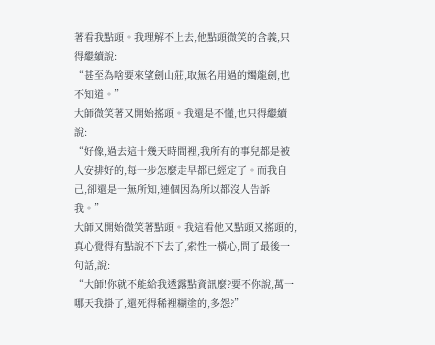著看我點頭。我理解不上去,他點頭微笑的含義,只得繼續說:
“甚至為啥要來望劍山莊,取無名用過的燭龍劍,也不知道。”
大師微笑著又開始搖頭。我還是不懂,也只得繼續說:
“好像,過去這十幾天時間裡,我所有的事兒都是被人安排好的,每一步怎麼走早都已經定了。而我自己,卻還是一無所知,連個因為所以都沒人告訴我。”
大師又開始微笑著點頭。我這看他又點頭又搖頭的,真心覺得有點說不下去了,索性一橫心,問了最後一句話,說:
“大師!你就不能給我透露點資訊麼?要不你說,萬一哪天我掛了,還死得稀裡糊塗的,多怨?”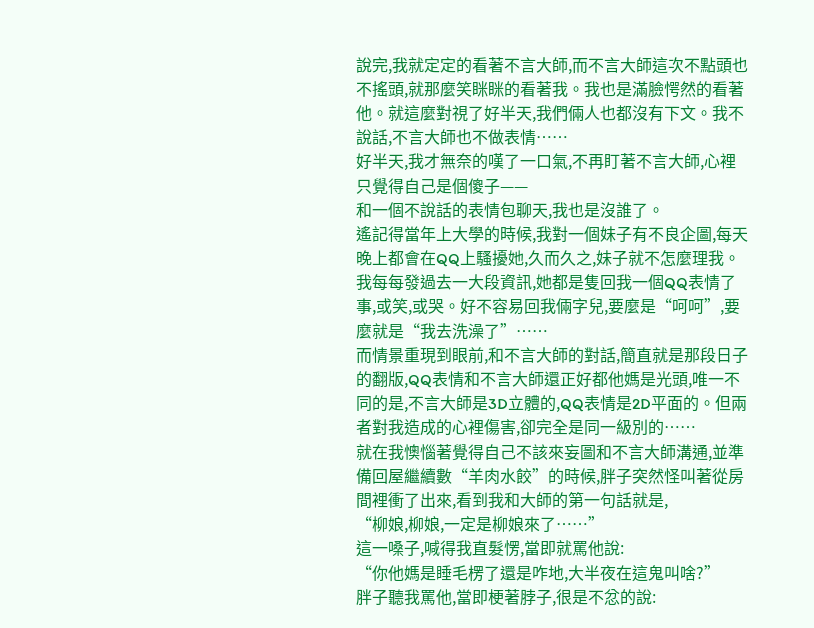說完,我就定定的看著不言大師,而不言大師這次不點頭也不搖頭,就那麼笑眯眯的看著我。我也是滿臉愕然的看著他。就這麼對視了好半天,我們倆人也都沒有下文。我不說話,不言大師也不做表情……
好半天,我才無奈的嘆了一口氣,不再盯著不言大師,心裡只覺得自己是個傻子——
和一個不說話的表情包聊天,我也是沒誰了。
遙記得當年上大學的時候,我對一個妹子有不良企圖,每天晚上都會在QQ上騷擾她,久而久之,妹子就不怎麼理我。我每每發過去一大段資訊,她都是隻回我一個QQ表情了事,或笑,或哭。好不容易回我倆字兒,要麼是“呵呵”,要麼就是“我去洗澡了”……
而情景重現到眼前,和不言大師的對話,簡直就是那段日子的翻版,QQ表情和不言大師還正好都他媽是光頭,唯一不同的是,不言大師是3D立體的,QQ表情是2D平面的。但兩者對我造成的心裡傷害,卻完全是同一級別的……
就在我懊惱著覺得自己不該來妄圖和不言大師溝通,並準備回屋繼續數“羊肉水餃”的時候,胖子突然怪叫著從房間裡衝了出來,看到我和大師的第一句話就是,
“柳娘,柳娘,一定是柳娘來了……”
這一嗓子,喊得我直髮愣,當即就罵他說:
“你他媽是睡毛楞了還是咋地,大半夜在這鬼叫啥?”
胖子聽我罵他,當即梗著脖子,很是不忿的說: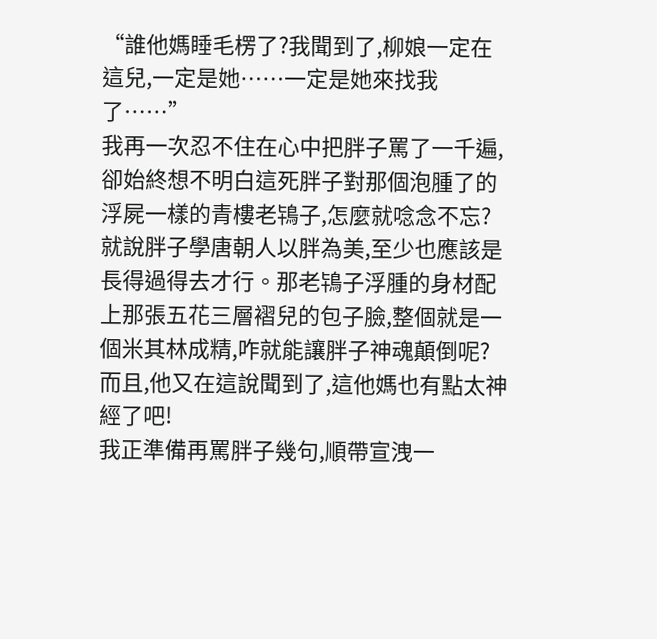“誰他媽睡毛楞了?我聞到了,柳娘一定在這兒,一定是她……一定是她來找我了……”
我再一次忍不住在心中把胖子罵了一千遍,卻始終想不明白這死胖子對那個泡腫了的浮屍一樣的青樓老鴇子,怎麼就唸念不忘?就說胖子學唐朝人以胖為美,至少也應該是長得過得去才行。那老鴇子浮腫的身材配上那張五花三層褶兒的包子臉,整個就是一個米其林成精,咋就能讓胖子神魂顛倒呢?而且,他又在這說聞到了,這他媽也有點太神經了吧!
我正準備再罵胖子幾句,順帶宣洩一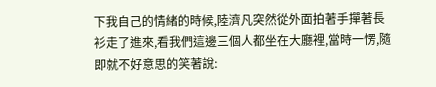下我自己的情緒的時候,陸濟凡突然從外面拍著手撣著長衫走了進來,看我們這邊三個人都坐在大廳裡,當時一愣,隨即就不好意思的笑著說: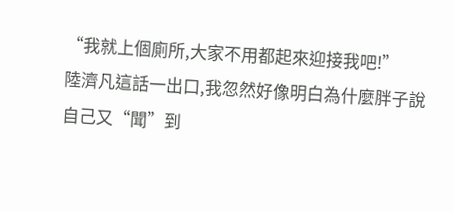“我就上個廁所,大家不用都起來迎接我吧!”
陸濟凡這話一出口,我忽然好像明白為什麼胖子說自己又“聞”到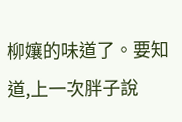柳孃的味道了。要知道,上一次胖子說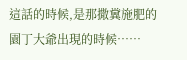這話的時候,是那撒糞施肥的園丁大爺出現的時候……